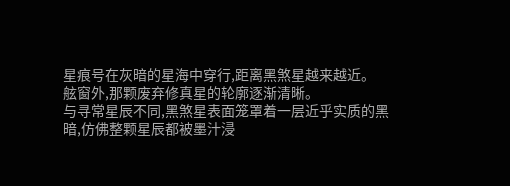星痕号在灰暗的星海中穿行,距离黑煞星越来越近。
舷窗外,那颗废弃修真星的轮廓逐渐清晰。
与寻常星辰不同,黑煞星表面笼罩着一层近乎实质的黑暗,仿佛整颗星辰都被墨汁浸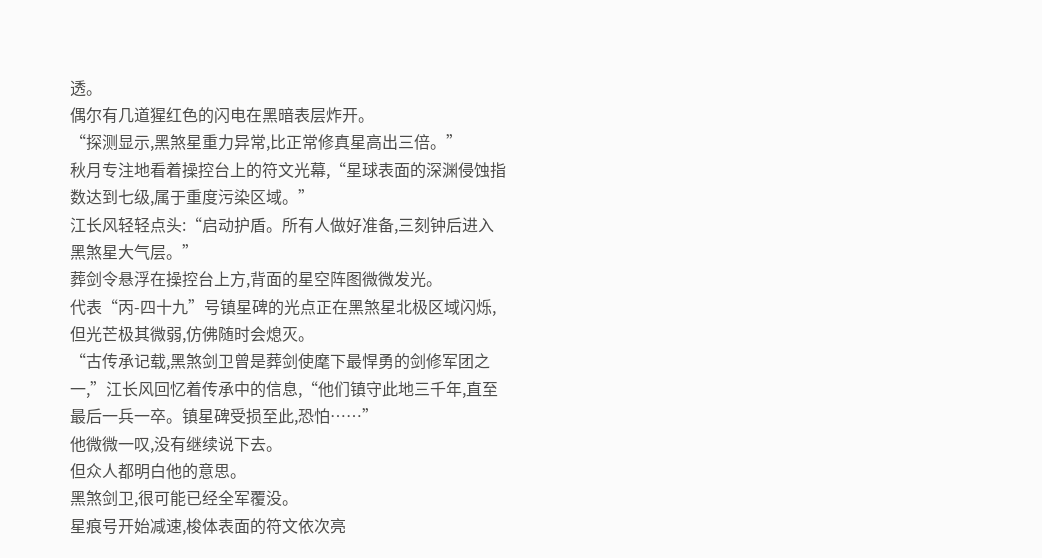透。
偶尔有几道猩红色的闪电在黑暗表层炸开。
“探测显示,黑煞星重力异常,比正常修真星高出三倍。”
秋月专注地看着操控台上的符文光幕,“星球表面的深渊侵蚀指数达到七级,属于重度污染区域。”
江长风轻轻点头:“启动护盾。所有人做好准备,三刻钟后进入黑煞星大气层。”
葬剑令悬浮在操控台上方,背面的星空阵图微微发光。
代表“丙-四十九”号镇星碑的光点正在黑煞星北极区域闪烁,但光芒极其微弱,仿佛随时会熄灭。
“古传承记载,黑煞剑卫曾是葬剑使麾下最悍勇的剑修军团之一,”江长风回忆着传承中的信息,“他们镇守此地三千年,直至最后一兵一卒。镇星碑受损至此,恐怕……”
他微微一叹,没有继续说下去。
但众人都明白他的意思。
黑煞剑卫,很可能已经全军覆没。
星痕号开始减速,梭体表面的符文依次亮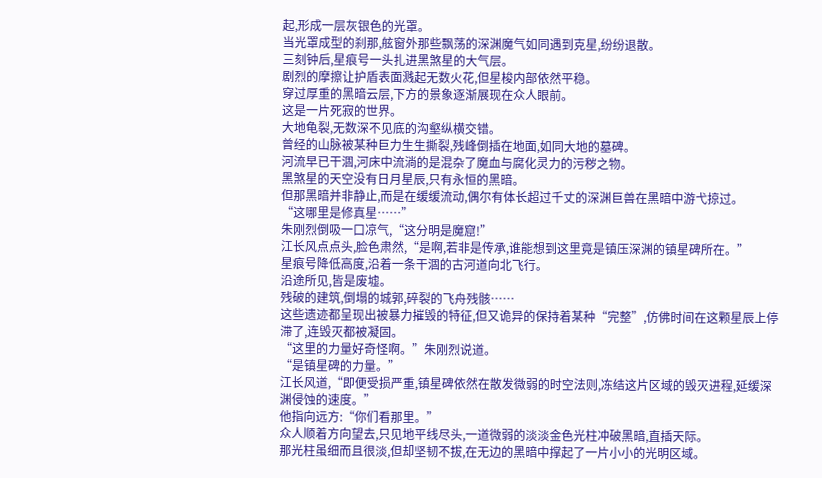起,形成一层灰银色的光罩。
当光罩成型的刹那,舷窗外那些飘荡的深渊魔气如同遇到克星,纷纷退散。
三刻钟后,星痕号一头扎进黑煞星的大气层。
剧烈的摩擦让护盾表面溅起无数火花,但星梭内部依然平稳。
穿过厚重的黑暗云层,下方的景象逐渐展现在众人眼前。
这是一片死寂的世界。
大地龟裂,无数深不见底的沟壑纵横交错。
曾经的山脉被某种巨力生生撕裂,残峰倒插在地面,如同大地的墓碑。
河流早已干涸,河床中流淌的是混杂了魔血与腐化灵力的污秽之物。
黑煞星的天空没有日月星辰,只有永恒的黑暗。
但那黑暗并非静止,而是在缓缓流动,偶尔有体长超过千丈的深渊巨兽在黑暗中游弋掠过。
“这哪里是修真星……”
朱刚烈倒吸一口凉气,“这分明是魔窟!”
江长风点点头,脸色肃然,“是啊,若非是传承,谁能想到这里竟是镇压深渊的镇星碑所在。”
星痕号降低高度,沿着一条干涸的古河道向北飞行。
沿途所见,皆是废墟。
残破的建筑,倒塌的城郭,碎裂的飞舟残骸……
这些遗迹都呈现出被暴力摧毁的特征,但又诡异的保持着某种“完整”,仿佛时间在这颗星辰上停滞了,连毁灭都被凝固。
“这里的力量好奇怪啊。”朱刚烈说道。
“是镇星碑的力量。”
江长风道,“即便受损严重,镇星碑依然在散发微弱的时空法则,冻结这片区域的毁灭进程,延缓深渊侵蚀的速度。”
他指向远方:“你们看那里。”
众人顺着方向望去,只见地平线尽头,一道微弱的淡淡金色光柱冲破黑暗,直插天际。
那光柱虽细而且很淡,但却坚韧不拔,在无边的黑暗中撑起了一片小小的光明区域。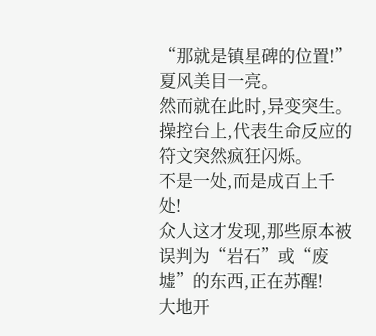“那就是镇星碑的位置!”
夏风美目一亮。
然而就在此时,异变突生。
操控台上,代表生命反应的符文突然疯狂闪烁。
不是一处,而是成百上千处!
众人这才发现,那些原本被误判为“岩石”或“废墟”的东西,正在苏醒!
大地开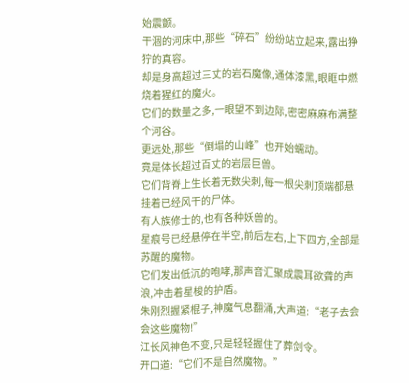始震颤。
干涸的河床中,那些“碎石”纷纷站立起来,露出狰狞的真容。
却是身高超过三丈的岩石魔像,通体漆黑,眼眶中燃烧着猩红的魔火。
它们的数量之多,一眼望不到边际,密密麻麻布满整个河谷。
更远处,那些“倒塌的山峰”也开始蠕动。
竟是体长超过百丈的岩层巨兽。
它们背脊上生长着无数尖刺,每一根尖刺顶端都悬挂着已经风干的尸体。
有人族修士的,也有各种妖兽的。
星痕号已经悬停在半空,前后左右,上下四方,全部是苏醒的魔物。
它们发出低沉的咆哮,那声音汇聚成震耳欲聋的声浪,冲击着星梭的护盾。
朱刚烈握紧棍子,神魔气息翻涌,大声道:“老子去会会这些魔物!”
江长风神色不变,只是轻轻握住了葬剑令。
开口道:“它们不是自然魔物。”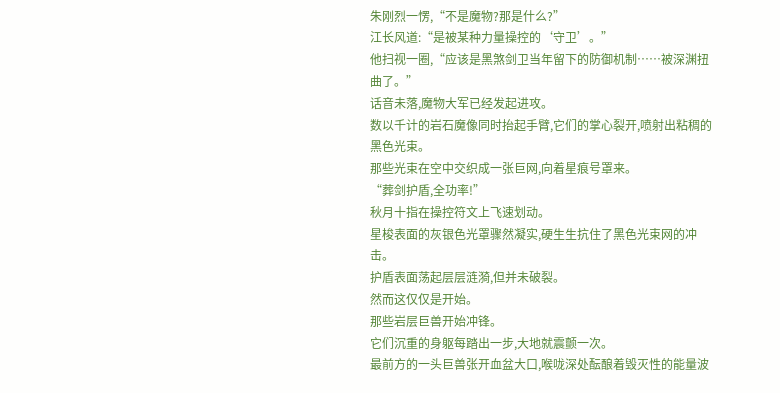朱刚烈一愣,“不是魔物?那是什么?”
江长风道:“是被某种力量操控的‘守卫’。”
他扫视一圈,“应该是黑煞剑卫当年留下的防御机制……被深渊扭曲了。”
话音未落,魔物大军已经发起进攻。
数以千计的岩石魔像同时抬起手臂,它们的掌心裂开,喷射出粘稠的黑色光束。
那些光束在空中交织成一张巨网,向着星痕号罩来。
“葬剑护盾,全功率!”
秋月十指在操控符文上飞速划动。
星梭表面的灰银色光罩骤然凝实,硬生生抗住了黑色光束网的冲击。
护盾表面荡起层层涟漪,但并未破裂。
然而这仅仅是开始。
那些岩层巨兽开始冲锋。
它们沉重的身躯每踏出一步,大地就震颤一次。
最前方的一头巨兽张开血盆大口,喉咙深处酝酿着毁灭性的能量波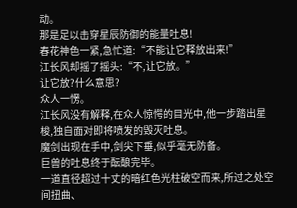动。
那是足以击穿星辰防御的能量吐息!
春花神色一紧,急忙道:“不能让它释放出来!”
江长风却摇了摇头:“不,让它放。”
让它放?什么意思?
众人一愣。
江长风没有解释,在众人惊愕的目光中,他一步踏出星梭,独自面对即将喷发的毁灭吐息。
魔剑出现在手中,剑尖下垂,似乎毫无防备。
巨兽的吐息终于酝酿完毕。
一道直径超过十丈的暗红色光柱破空而来,所过之处空间扭曲、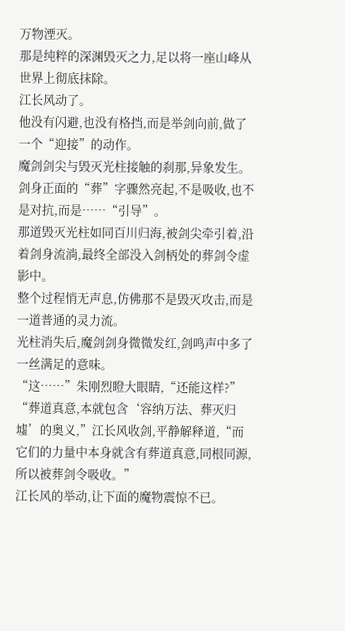万物湮灭。
那是纯粹的深渊毁灭之力,足以将一座山峰从世界上彻底抹除。
江长风动了。
他没有闪避,也没有格挡,而是举剑向前,做了一个“迎接”的动作。
魔剑剑尖与毁灭光柱接触的刹那,异象发生。
剑身正面的“葬”字骤然亮起,不是吸收,也不是对抗,而是……“引导”。
那道毁灭光柱如同百川归海,被剑尖牵引着,沿着剑身流淌,最终全部没入剑柄处的葬剑令虚影中。
整个过程悄无声息,仿佛那不是毁灭攻击,而是一道普通的灵力流。
光柱消失后,魔剑剑身微微发红,剑鸣声中多了一丝满足的意味。
“这……”朱刚烈瞪大眼睛,“还能这样?”
“葬道真意,本就包含‘容纳万法、葬灭归墟’的奥义,”江长风收剑,平静解释道,“而它们的力量中本身就含有葬道真意,同根同源,所以被葬剑令吸收。”
江长风的举动,让下面的魔物震惊不已。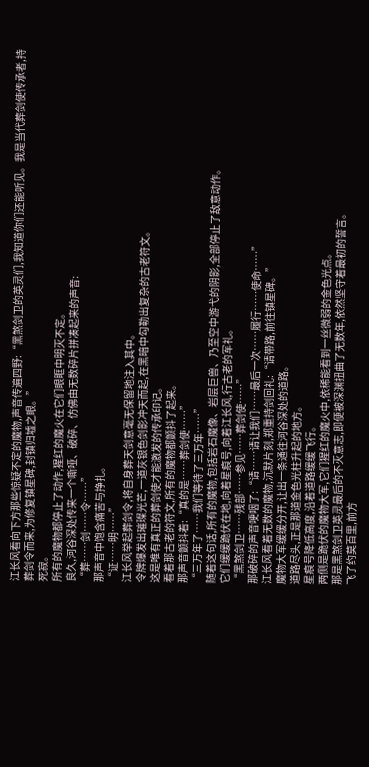江长风看向下方那些惊疑不定的魔物,声音传遍四野:“黑煞剑卫的英灵们,我知道你们还能听见。我是当代葬剑使传承者,持葬剑令而来,为修复镇星碑,封镇归墟之眼。”
死寂。
所有的魔物都停止了动作,猩红的魔火在它们眼眶中明灭不定。
良久,河谷深处传来一个嘶哑、破碎、仿佛由无数碎片拼凑起来的声音:
“葬……剑……令……”
那声音中饱含痛苦与挣扎。
“证……明……”
江长风举起葬剑令,将自身葬天剑意毫无保留地注入其中。
令牌爆发出璀璨光芒,一道灰银色剑影冲天而起,在黑暗中勾勒出复杂的古老符文。
这是唯有真正的葬剑使才能激发的传承印记。
看着那古老的符文,所有的魔物都颤抖了起来。
那声音颤抖着:“真的是……葬剑使……”
“三万年了……我们等待了三万年……”
随着这句话,所有的魔物,包括岩石魔像、岩层巨兽、乃至空中游弋的阴影,全部停止了敌意动作。
它们缓缓跪伏在地,向着星痕号,向着江长风,行古老的军礼。
“黑煞剑卫……残部……参见……葬剑使……”
那破碎的声音哽咽了:“请……请让我们……最后一次……履行……使命……”
江长风看着无数的魔物,沉默片刻,郑重持剑回礼:“请带路,前往镇星碑。”
魔物大军缓缓分开,让出一条通往河谷深处的道路。
道路尽头,正是那道金色光柱升起的地方。
星痕号降低高度,沿着道路缓缓飞行。
两侧是跪伏的魔物大军,它们猩红的魔火中,依稀能看到一丝微弱的金色光点。
那是黑煞剑卫英灵最后的不灭意志,即便被深渊扭曲了无数年,依然坚守着最初的誓言。
飞了约莫百里,前方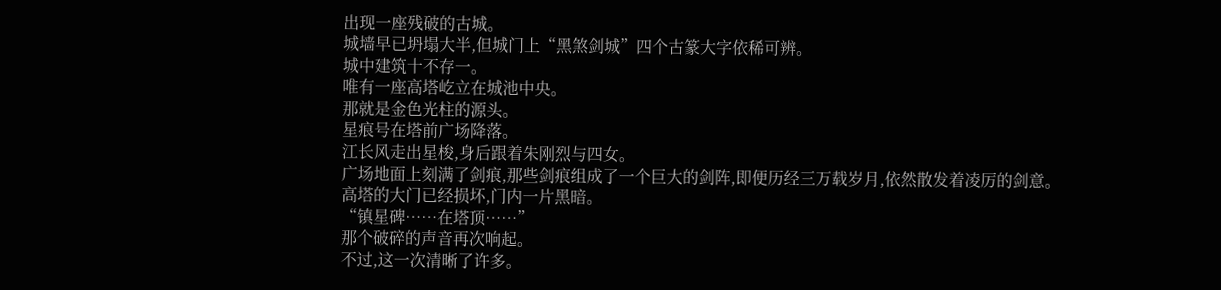出现一座残破的古城。
城墙早已坍塌大半,但城门上“黑煞剑城”四个古篆大字依稀可辨。
城中建筑十不存一。
唯有一座高塔屹立在城池中央。
那就是金色光柱的源头。
星痕号在塔前广场降落。
江长风走出星梭,身后跟着朱刚烈与四女。
广场地面上刻满了剑痕,那些剑痕组成了一个巨大的剑阵,即便历经三万载岁月,依然散发着凌厉的剑意。
高塔的大门已经损坏,门内一片黑暗。
“镇星碑……在塔顶……”
那个破碎的声音再次响起。
不过,这一次清晰了许多。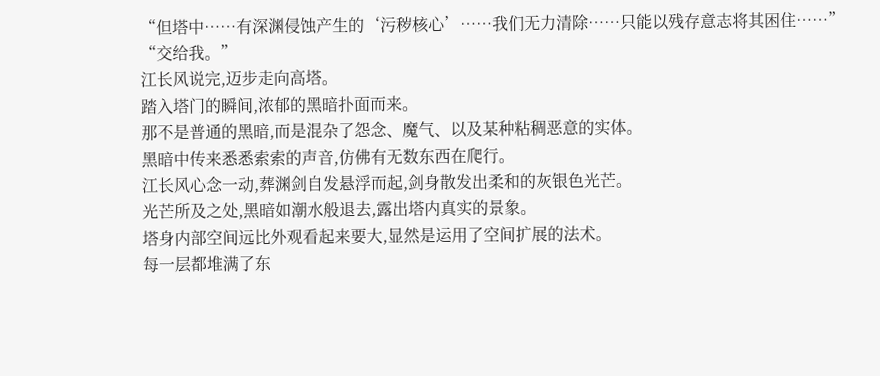“但塔中……有深渊侵蚀产生的‘污秽核心’……我们无力清除……只能以残存意志将其困住……”
“交给我。”
江长风说完,迈步走向高塔。
踏入塔门的瞬间,浓郁的黑暗扑面而来。
那不是普通的黑暗,而是混杂了怨念、魔气、以及某种粘稠恶意的实体。
黑暗中传来悉悉索索的声音,仿佛有无数东西在爬行。
江长风心念一动,葬渊剑自发悬浮而起,剑身散发出柔和的灰银色光芒。
光芒所及之处,黑暗如潮水般退去,露出塔内真实的景象。
塔身内部空间远比外观看起来要大,显然是运用了空间扩展的法术。
每一层都堆满了东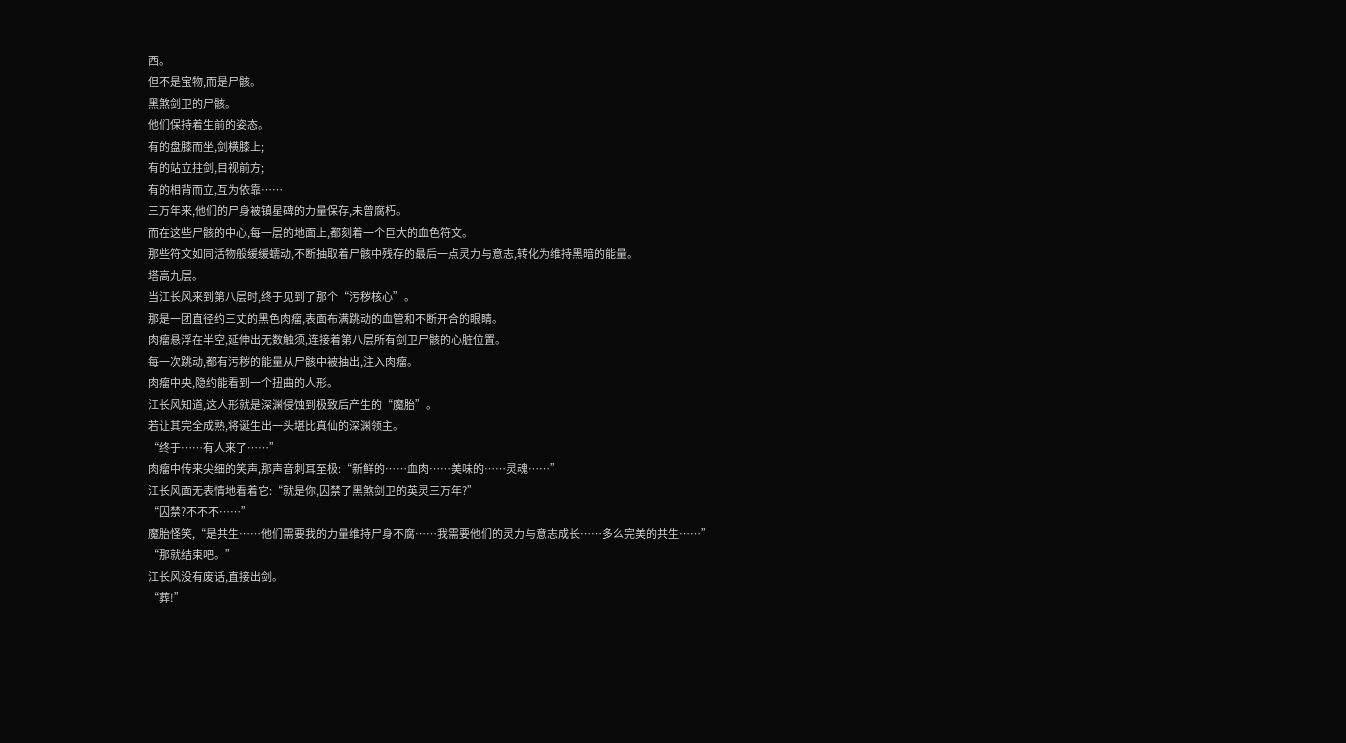西。
但不是宝物,而是尸骸。
黑煞剑卫的尸骸。
他们保持着生前的姿态。
有的盘膝而坐,剑横膝上;
有的站立拄剑,目视前方;
有的相背而立,互为依靠……
三万年来,他们的尸身被镇星碑的力量保存,未曾腐朽。
而在这些尸骸的中心,每一层的地面上,都刻着一个巨大的血色符文。
那些符文如同活物般缓缓蠕动,不断抽取着尸骸中残存的最后一点灵力与意志,转化为维持黑暗的能量。
塔高九层。
当江长风来到第八层时,终于见到了那个“污秽核心”。
那是一团直径约三丈的黑色肉瘤,表面布满跳动的血管和不断开合的眼睛。
肉瘤悬浮在半空,延伸出无数触须,连接着第八层所有剑卫尸骸的心脏位置。
每一次跳动,都有污秽的能量从尸骸中被抽出,注入肉瘤。
肉瘤中央,隐约能看到一个扭曲的人形。
江长风知道,这人形就是深渊侵蚀到极致后产生的“魔胎”。
若让其完全成熟,将诞生出一头堪比真仙的深渊领主。
“终于……有人来了……”
肉瘤中传来尖细的笑声,那声音刺耳至极:“新鲜的……血肉……美味的……灵魂……”
江长风面无表情地看着它:“就是你,囚禁了黑煞剑卫的英灵三万年?”
“囚禁?不不不……”
魔胎怪笑,“是共生……他们需要我的力量维持尸身不腐……我需要他们的灵力与意志成长……多么完美的共生……”
“那就结束吧。”
江长风没有废话,直接出剑。
“葬!”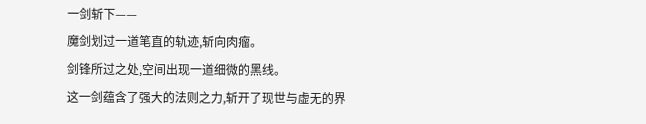一剑斩下——
魔剑划过一道笔直的轨迹,斩向肉瘤。
剑锋所过之处,空间出现一道细微的黑线。
这一剑蕴含了强大的法则之力,斩开了现世与虚无的界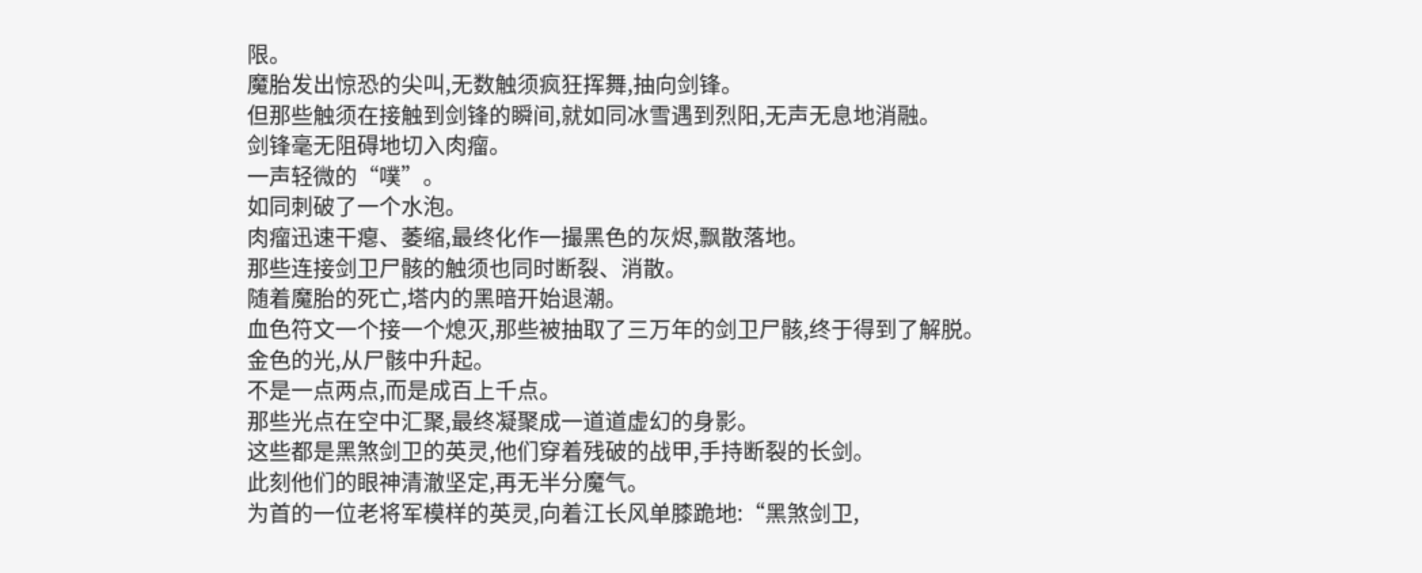限。
魔胎发出惊恐的尖叫,无数触须疯狂挥舞,抽向剑锋。
但那些触须在接触到剑锋的瞬间,就如同冰雪遇到烈阳,无声无息地消融。
剑锋毫无阻碍地切入肉瘤。
一声轻微的“噗”。
如同刺破了一个水泡。
肉瘤迅速干瘪、萎缩,最终化作一撮黑色的灰烬,飘散落地。
那些连接剑卫尸骸的触须也同时断裂、消散。
随着魔胎的死亡,塔内的黑暗开始退潮。
血色符文一个接一个熄灭,那些被抽取了三万年的剑卫尸骸,终于得到了解脱。
金色的光,从尸骸中升起。
不是一点两点,而是成百上千点。
那些光点在空中汇聚,最终凝聚成一道道虚幻的身影。
这些都是黑煞剑卫的英灵,他们穿着残破的战甲,手持断裂的长剑。
此刻他们的眼神清澈坚定,再无半分魔气。
为首的一位老将军模样的英灵,向着江长风单膝跪地:“黑煞剑卫,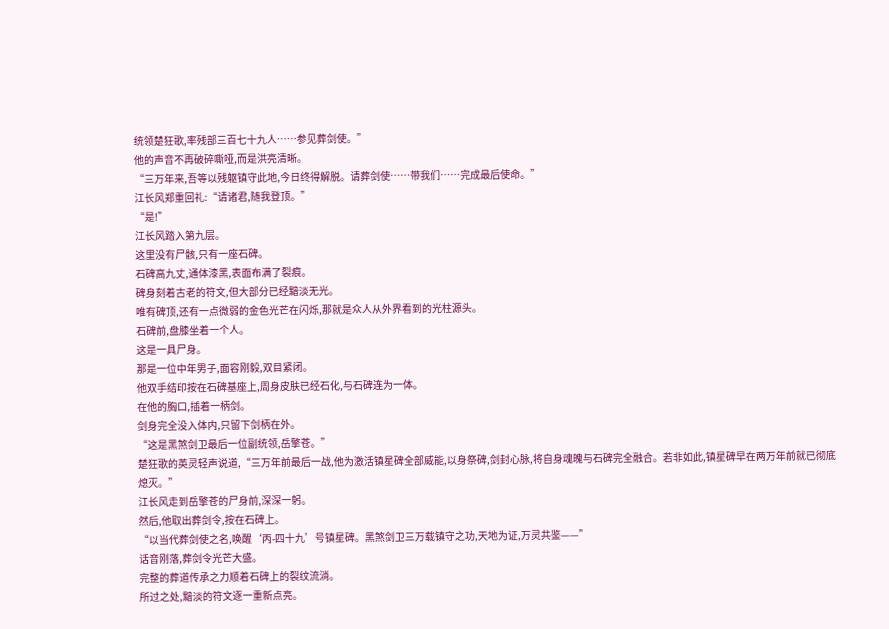统领楚狂歌,率残部三百七十九人……参见葬剑使。”
他的声音不再破碎嘶哑,而是洪亮清晰。
“三万年来,吾等以残躯镇守此地,今日终得解脱。请葬剑使……带我们……完成最后使命。”
江长风郑重回礼:“请诸君,随我登顶。”
“是!”
江长风踏入第九层。
这里没有尸骸,只有一座石碑。
石碑高九丈,通体漆黑,表面布满了裂痕。
碑身刻着古老的符文,但大部分已经黯淡无光。
唯有碑顶,还有一点微弱的金色光芒在闪烁,那就是众人从外界看到的光柱源头。
石碑前,盘膝坐着一个人。
这是一具尸身。
那是一位中年男子,面容刚毅,双目紧闭。
他双手结印按在石碑基座上,周身皮肤已经石化,与石碑连为一体。
在他的胸口,插着一柄剑。
剑身完全没入体内,只留下剑柄在外。
“这是黑煞剑卫最后一位副统领,岳擎苍。”
楚狂歌的英灵轻声说道,“三万年前最后一战,他为激活镇星碑全部威能,以身祭碑,剑封心脉,将自身魂魄与石碑完全融合。若非如此,镇星碑早在两万年前就已彻底熄灭。”
江长风走到岳擎苍的尸身前,深深一躬。
然后,他取出葬剑令,按在石碑上。
“以当代葬剑使之名,唤醒‘丙-四十九’号镇星碑。黑煞剑卫三万载镇守之功,天地为证,万灵共鉴——”
话音刚落,葬剑令光芒大盛。
完整的葬道传承之力顺着石碑上的裂纹流淌。
所过之处,黯淡的符文逐一重新点亮。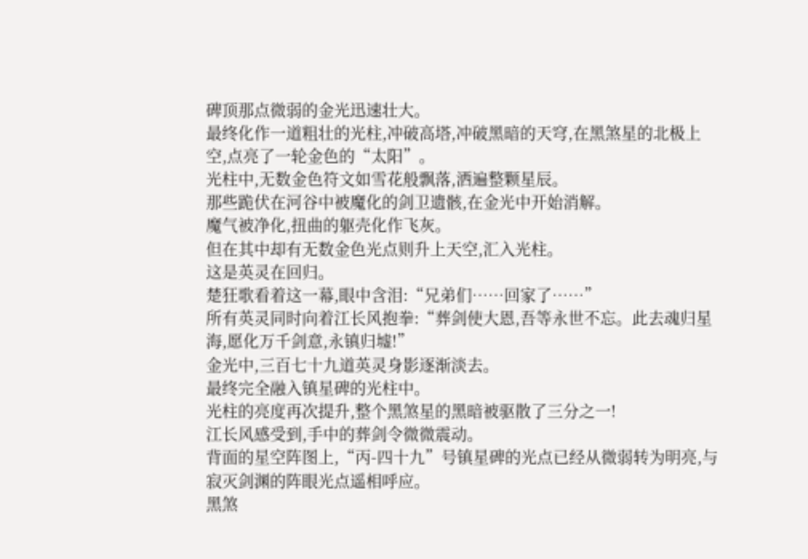碑顶那点微弱的金光迅速壮大。
最终化作一道粗壮的光柱,冲破高塔,冲破黑暗的天穹,在黑煞星的北极上空,点亮了一轮金色的“太阳”。
光柱中,无数金色符文如雪花般飘落,洒遍整颗星辰。
那些跪伏在河谷中被魔化的剑卫遗骸,在金光中开始消解。
魔气被净化,扭曲的躯壳化作飞灰。
但在其中却有无数金色光点则升上天空,汇入光柱。
这是英灵在回归。
楚狂歌看着这一幕,眼中含泪:“兄弟们……回家了……”
所有英灵同时向着江长风抱拳:“葬剑使大恩,吾等永世不忘。此去魂归星海,愿化万千剑意,永镇归墟!”
金光中,三百七十九道英灵身影逐渐淡去。
最终完全融入镇星碑的光柱中。
光柱的亮度再次提升,整个黑煞星的黑暗被驱散了三分之一!
江长风感受到,手中的葬剑令微微震动。
背面的星空阵图上,“丙-四十九”号镇星碑的光点已经从微弱转为明亮,与寂灭剑渊的阵眼光点遥相呼应。
黑煞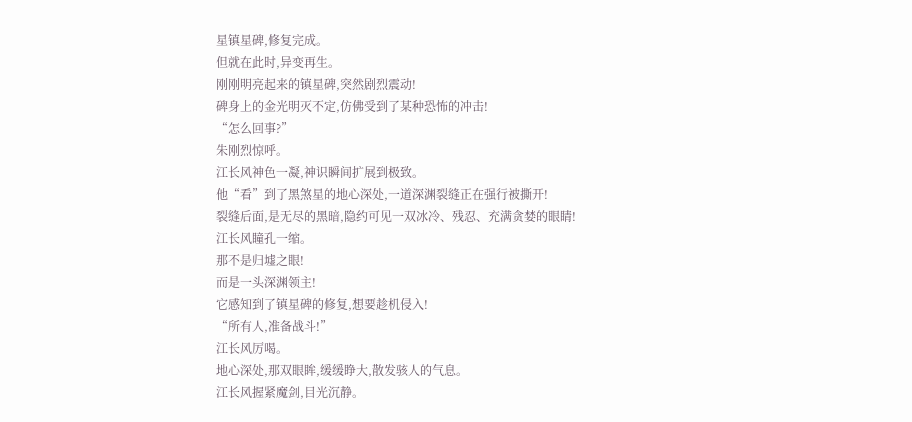星镇星碑,修复完成。
但就在此时,异变再生。
刚刚明亮起来的镇星碑,突然剧烈震动!
碑身上的金光明灭不定,仿佛受到了某种恐怖的冲击!
“怎么回事?”
朱刚烈惊呼。
江长风神色一凝,神识瞬间扩展到极致。
他“看”到了黑煞星的地心深处,一道深渊裂缝正在强行被撕开!
裂缝后面,是无尽的黑暗,隐约可见一双冰冷、残忍、充满贪婪的眼睛!
江长风瞳孔一缩。
那不是归墟之眼!
而是一头深渊领主!
它感知到了镇星碑的修复,想要趁机侵入!
“所有人,准备战斗!”
江长风厉喝。
地心深处,那双眼眸,缓缓睁大,散发骇人的气息。
江长风握紧魔剑,目光沉静。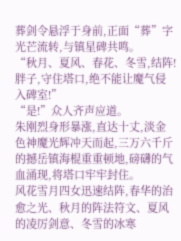葬剑令悬浮于身前,正面“葬”字光芒流转,与镇星碑共鸣。
“秋月、夏风、春花、冬雪,结阵!胖子,守住塔口,绝不能让魔气侵入碑室!”
“是!”众人齐声应道。
朱刚烈身形暴涨,直达十丈,淡金色神魔光辉冲天而起,三万六千斤的撼岳镇海棍重重顿地,磅礴的气血涌现,将塔口牢牢封住。
风花雪月四女迅速结阵,春华的治愈之光、秋月的阵法符文、夏风的凌厉剑意、冬雪的冰寒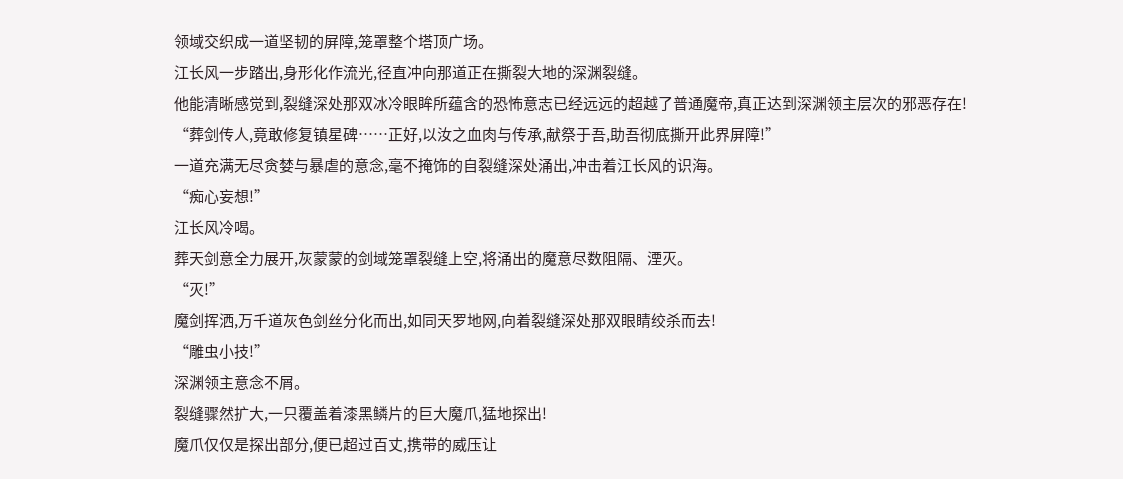领域交织成一道坚韧的屏障,笼罩整个塔顶广场。
江长风一步踏出,身形化作流光,径直冲向那道正在撕裂大地的深渊裂缝。
他能清晰感觉到,裂缝深处那双冰冷眼眸所蕴含的恐怖意志已经远远的超越了普通魔帝,真正达到深渊领主层次的邪恶存在!
“葬剑传人,竟敢修复镇星碑……正好,以汝之血肉与传承,献祭于吾,助吾彻底撕开此界屏障!”
一道充满无尽贪婪与暴虐的意念,毫不掩饰的自裂缝深处涌出,冲击着江长风的识海。
“痴心妄想!”
江长风冷喝。
葬天剑意全力展开,灰蒙蒙的剑域笼罩裂缝上空,将涌出的魔意尽数阻隔、湮灭。
“灭!”
魔剑挥洒,万千道灰色剑丝分化而出,如同天罗地网,向着裂缝深处那双眼睛绞杀而去!
“雕虫小技!”
深渊领主意念不屑。
裂缝骤然扩大,一只覆盖着漆黑鳞片的巨大魔爪,猛地探出!
魔爪仅仅是探出部分,便已超过百丈,携带的威压让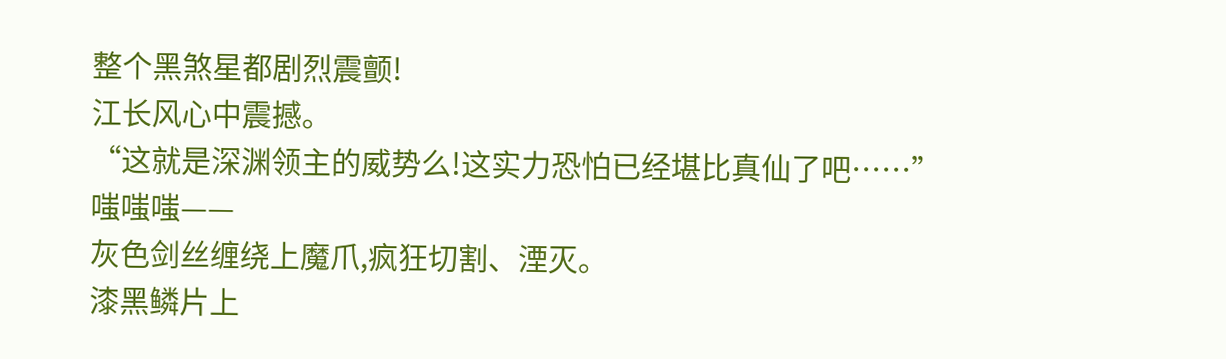整个黑煞星都剧烈震颤!
江长风心中震撼。
“这就是深渊领主的威势么!这实力恐怕已经堪比真仙了吧……”
嗤嗤嗤——
灰色剑丝缠绕上魔爪,疯狂切割、湮灭。
漆黑鳞片上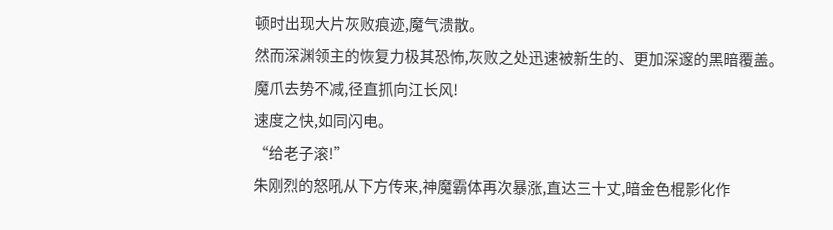顿时出现大片灰败痕迹,魔气溃散。
然而深渊领主的恢复力极其恐怖,灰败之处迅速被新生的、更加深邃的黑暗覆盖。
魔爪去势不减,径直抓向江长风!
速度之快,如同闪电。
“给老子滚!”
朱刚烈的怒吼从下方传来,神魔霸体再次暴涨,直达三十丈,暗金色棍影化作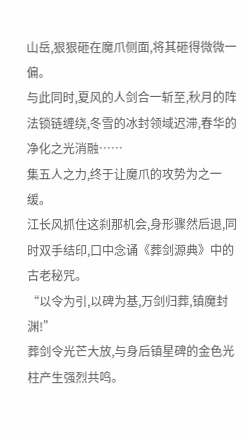山岳,狠狠砸在魔爪侧面,将其砸得微微一偏。
与此同时,夏风的人剑合一斩至,秋月的阵法锁链缠绕,冬雪的冰封领域迟滞,春华的净化之光消融……
集五人之力,终于让魔爪的攻势为之一缓。
江长风抓住这刹那机会,身形骤然后退,同时双手结印,口中念诵《葬剑源典》中的古老秘咒。
“以令为引,以碑为基,万剑归葬,镇魔封渊!”
葬剑令光芒大放,与身后镇星碑的金色光柱产生强烈共鸣。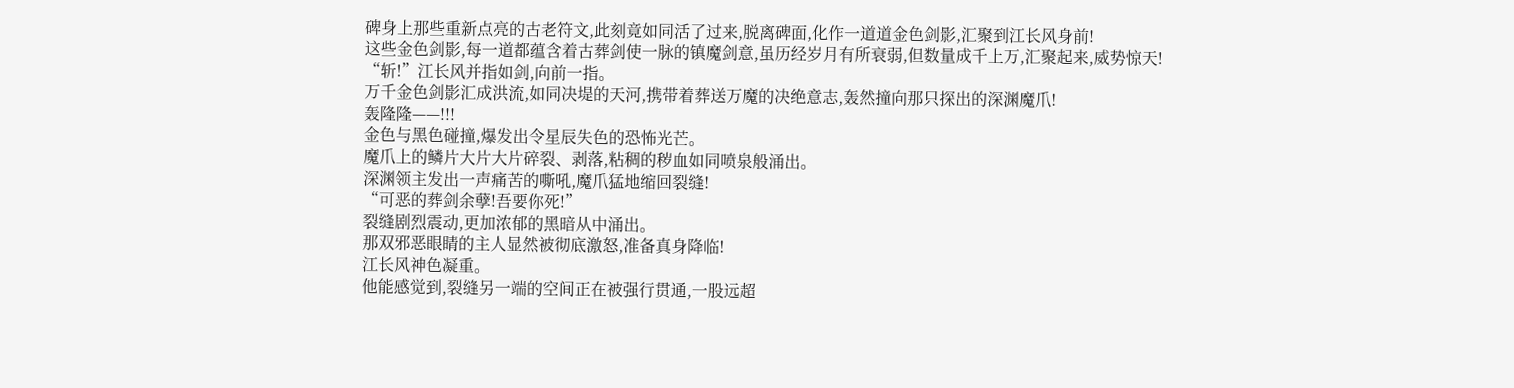碑身上那些重新点亮的古老符文,此刻竟如同活了过来,脱离碑面,化作一道道金色剑影,汇聚到江长风身前!
这些金色剑影,每一道都蕴含着古葬剑使一脉的镇魔剑意,虽历经岁月有所衰弱,但数量成千上万,汇聚起来,威势惊天!
“斩!”江长风并指如剑,向前一指。
万千金色剑影汇成洪流,如同决堤的天河,携带着葬送万魔的决绝意志,轰然撞向那只探出的深渊魔爪!
轰隆隆——!!!
金色与黑色碰撞,爆发出令星辰失色的恐怖光芒。
魔爪上的鳞片大片大片碎裂、剥落,粘稠的秽血如同喷泉般涌出。
深渊领主发出一声痛苦的嘶吼,魔爪猛地缩回裂缝!
“可恶的葬剑余孽!吾要你死!”
裂缝剧烈震动,更加浓郁的黑暗从中涌出。
那双邪恶眼睛的主人显然被彻底激怒,准备真身降临!
江长风神色凝重。
他能感觉到,裂缝另一端的空间正在被强行贯通,一股远超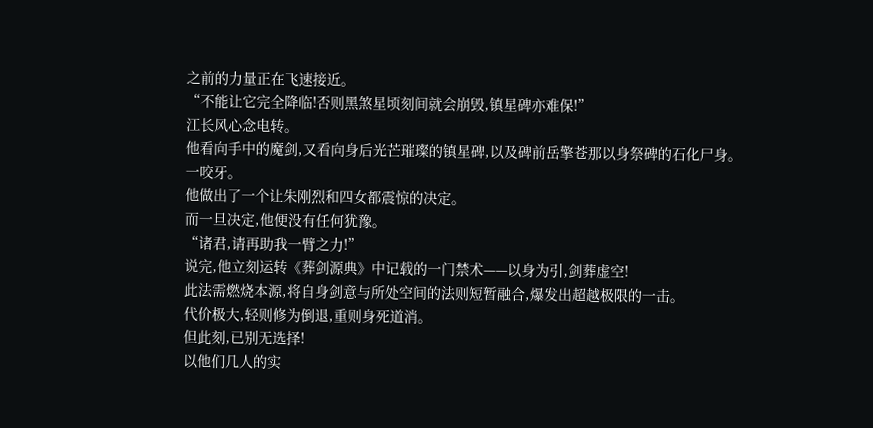之前的力量正在飞速接近。
“不能让它完全降临!否则黑煞星顷刻间就会崩毁,镇星碑亦难保!”
江长风心念电转。
他看向手中的魔剑,又看向身后光芒璀璨的镇星碑,以及碑前岳擎苍那以身祭碑的石化尸身。
一咬牙。
他做出了一个让朱刚烈和四女都震惊的决定。
而一旦决定,他便没有任何犹豫。
“诸君,请再助我一臂之力!”
说完,他立刻运转《葬剑源典》中记载的一门禁术——以身为引,剑葬虚空!
此法需燃烧本源,将自身剑意与所处空间的法则短暂融合,爆发出超越极限的一击。
代价极大,轻则修为倒退,重则身死道消。
但此刻,已别无选择!
以他们几人的实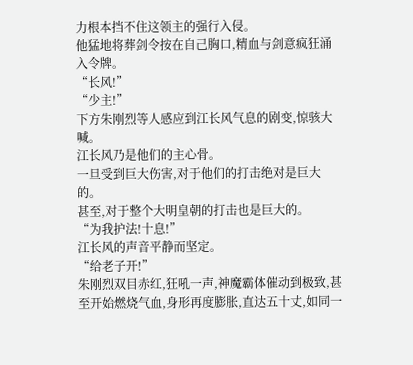力根本挡不住这领主的强行入侵。
他猛地将葬剑令按在自己胸口,精血与剑意疯狂涌入令牌。
“长风!”
“少主!”
下方朱刚烈等人感应到江长风气息的剧变,惊骇大喊。
江长风乃是他们的主心骨。
一旦受到巨大伤害,对于他们的打击绝对是巨大的。
甚至,对于整个大明皇朝的打击也是巨大的。
“为我护法!十息!”
江长风的声音平静而坚定。
“给老子开!”
朱刚烈双目赤红,狂吼一声,神魔霸体催动到极致,甚至开始燃烧气血,身形再度膨胀,直达五十丈,如同一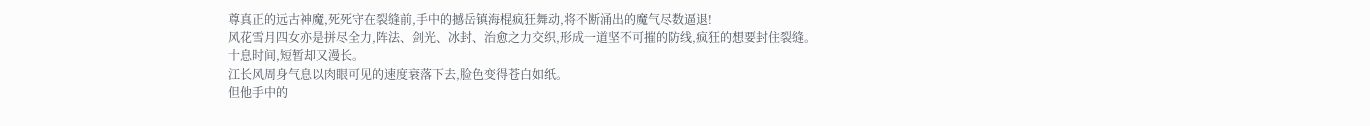尊真正的远古神魔,死死守在裂缝前,手中的撼岳镇海棍疯狂舞动,将不断涌出的魔气尽数逼退!
风花雪月四女亦是拼尽全力,阵法、剑光、冰封、治愈之力交织,形成一道坚不可摧的防线,疯狂的想要封住裂缝。
十息时间,短暂却又漫长。
江长风周身气息以肉眼可见的速度衰落下去,脸色变得苍白如纸。
但他手中的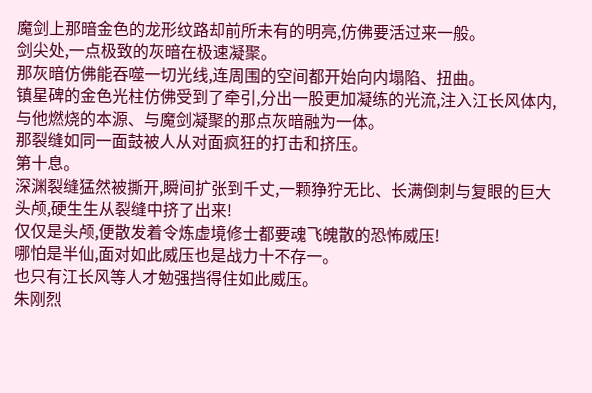魔剑上那暗金色的龙形纹路却前所未有的明亮,仿佛要活过来一般。
剑尖处,一点极致的灰暗在极速凝聚。
那灰暗仿佛能吞噬一切光线,连周围的空间都开始向内塌陷、扭曲。
镇星碑的金色光柱仿佛受到了牵引,分出一股更加凝练的光流,注入江长风体内,与他燃烧的本源、与魔剑凝聚的那点灰暗融为一体。
那裂缝如同一面鼓被人从对面疯狂的打击和挤压。
第十息。
深渊裂缝猛然被撕开,瞬间扩张到千丈,一颗狰狞无比、长满倒刺与复眼的巨大头颅,硬生生从裂缝中挤了出来!
仅仅是头颅,便散发着令炼虚境修士都要魂飞魄散的恐怖威压!
哪怕是半仙,面对如此威压也是战力十不存一。
也只有江长风等人才勉强挡得住如此威压。
朱刚烈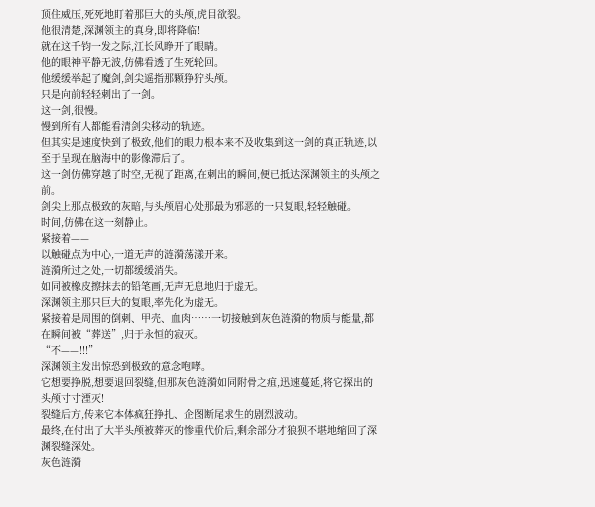顶住威压,死死地盯着那巨大的头颅,虎目欲裂。
他很清楚,深渊领主的真身,即将降临!
就在这千钧一发之际,江长风睁开了眼睛。
他的眼神平静无波,仿佛看透了生死轮回。
他缓缓举起了魔剑,剑尖遥指那颗狰狞头颅。
只是向前轻轻刺出了一剑。
这一剑,很慢。
慢到所有人都能看清剑尖移动的轨迹。
但其实是速度快到了极致,他们的眼力根本来不及收集到这一剑的真正轨迹,以至于呈现在脑海中的影像滞后了。
这一剑仿佛穿越了时空,无视了距离,在刺出的瞬间,便已抵达深渊领主的头颅之前。
剑尖上那点极致的灰暗,与头颅眉心处那最为邪恶的一只复眼,轻轻触碰。
时间,仿佛在这一刻静止。
紧接着——
以触碰点为中心,一道无声的涟漪荡漾开来。
涟漪所过之处,一切都缓缓消失。
如同被橡皮擦抹去的铅笔画,无声无息地归于虚无。
深渊领主那只巨大的复眼,率先化为虚无。
紧接着是周围的倒刺、甲壳、血肉……一切接触到灰色涟漪的物质与能量,都在瞬间被“葬送”,归于永恒的寂灭。
“不——!!!”
深渊领主发出惊恐到极致的意念咆哮。
它想要挣脱,想要退回裂缝,但那灰色涟漪如同附骨之疽,迅速蔓延,将它探出的头颅寸寸湮灭!
裂缝后方,传来它本体疯狂挣扎、企图断尾求生的剧烈波动。
最终,在付出了大半头颅被葬灭的惨重代价后,剩余部分才狼狈不堪地缩回了深渊裂缝深处。
灰色涟漪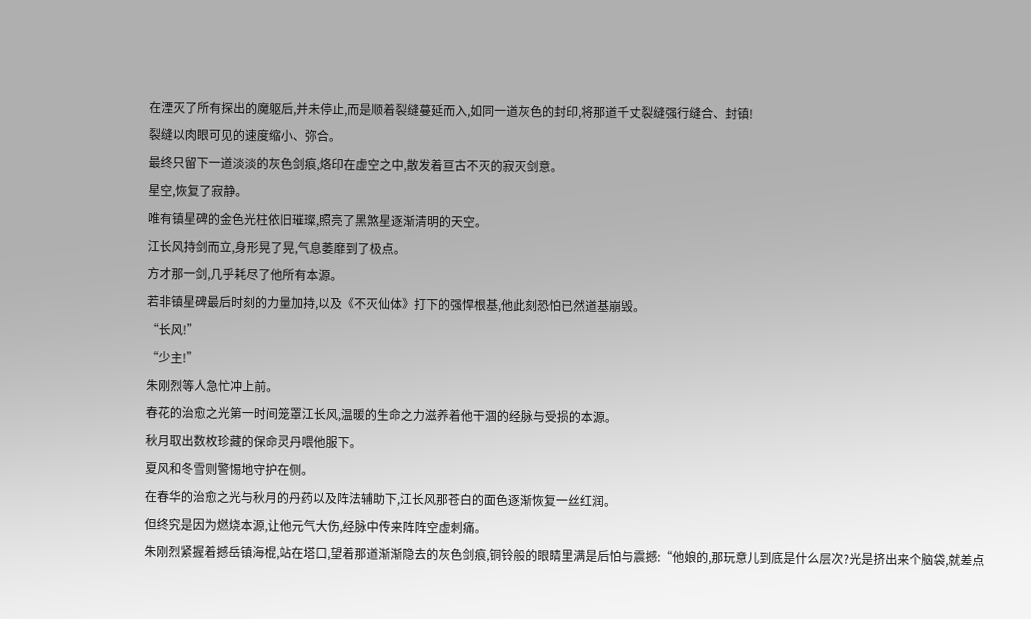在湮灭了所有探出的魔躯后,并未停止,而是顺着裂缝蔓延而入,如同一道灰色的封印,将那道千丈裂缝强行缝合、封镇!
裂缝以肉眼可见的速度缩小、弥合。
最终只留下一道淡淡的灰色剑痕,烙印在虚空之中,散发着亘古不灭的寂灭剑意。
星空,恢复了寂静。
唯有镇星碑的金色光柱依旧璀璨,照亮了黑煞星逐渐清明的天空。
江长风持剑而立,身形晃了晃,气息萎靡到了极点。
方才那一剑,几乎耗尽了他所有本源。
若非镇星碑最后时刻的力量加持,以及《不灭仙体》打下的强悍根基,他此刻恐怕已然道基崩毁。
“长风!”
“少主!”
朱刚烈等人急忙冲上前。
春花的治愈之光第一时间笼罩江长风,温暖的生命之力滋养着他干涸的经脉与受损的本源。
秋月取出数枚珍藏的保命灵丹喂他服下。
夏风和冬雪则警惕地守护在侧。
在春华的治愈之光与秋月的丹药以及阵法辅助下,江长风那苍白的面色逐渐恢复一丝红润。
但终究是因为燃烧本源,让他元气大伤,经脉中传来阵阵空虚刺痛。
朱刚烈紧握着撼岳镇海棍,站在塔口,望着那道渐渐隐去的灰色剑痕,铜铃般的眼睛里满是后怕与震撼:“他娘的,那玩意儿到底是什么层次?光是挤出来个脑袋,就差点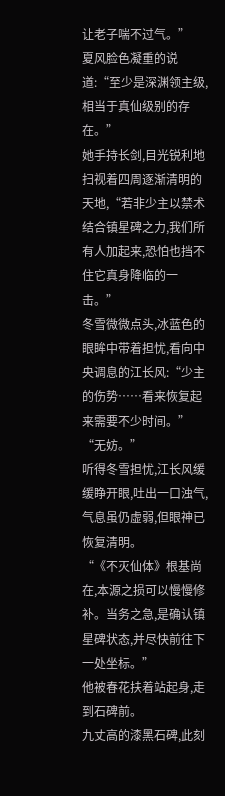让老子喘不过气。”
夏风脸色凝重的说道:“至少是深渊领主级,相当于真仙级别的存在。”
她手持长剑,目光锐利地扫视着四周逐渐清明的天地,“若非少主以禁术结合镇星碑之力,我们所有人加起来,恐怕也挡不住它真身降临的一击。”
冬雪微微点头,冰蓝色的眼眸中带着担忧,看向中央调息的江长风:“少主的伤势……看来恢复起来需要不少时间。”
“无妨。”
听得冬雪担忧,江长风缓缓睁开眼,吐出一口浊气,气息虽仍虚弱,但眼神已恢复清明。
“《不灭仙体》根基尚在,本源之损可以慢慢修补。当务之急,是确认镇星碑状态,并尽快前往下一处坐标。”
他被春花扶着站起身,走到石碑前。
九丈高的漆黑石碑,此刻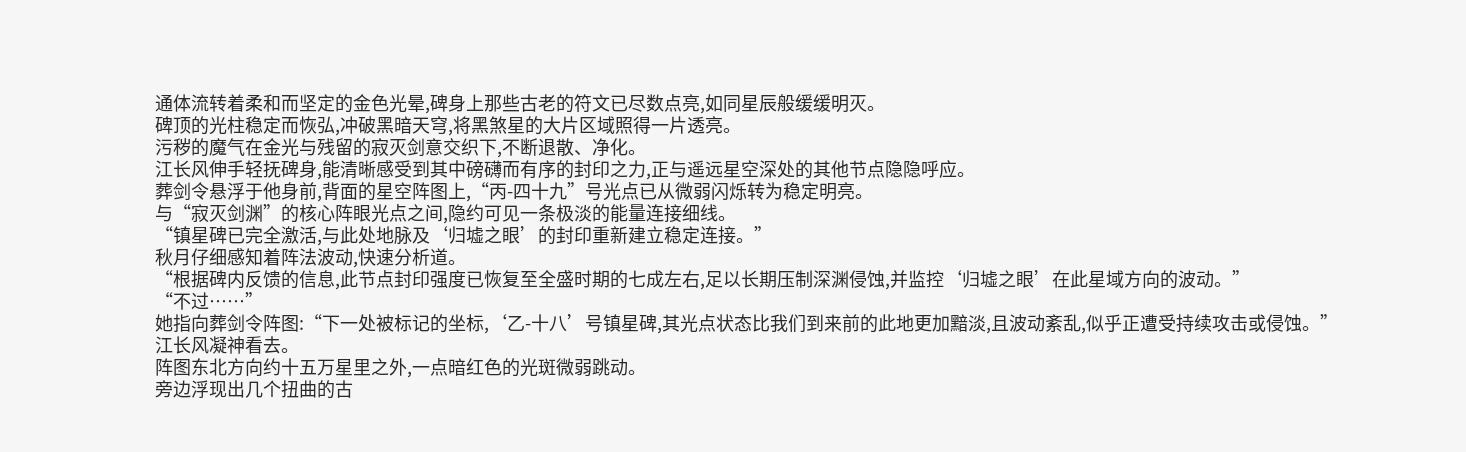通体流转着柔和而坚定的金色光晕,碑身上那些古老的符文已尽数点亮,如同星辰般缓缓明灭。
碑顶的光柱稳定而恢弘,冲破黑暗天穹,将黑煞星的大片区域照得一片透亮。
污秽的魔气在金光与残留的寂灭剑意交织下,不断退散、净化。
江长风伸手轻抚碑身,能清晰感受到其中磅礴而有序的封印之力,正与遥远星空深处的其他节点隐隐呼应。
葬剑令悬浮于他身前,背面的星空阵图上,“丙-四十九”号光点已从微弱闪烁转为稳定明亮。
与“寂灭剑渊”的核心阵眼光点之间,隐约可见一条极淡的能量连接细线。
“镇星碑已完全激活,与此处地脉及‘归墟之眼’的封印重新建立稳定连接。”
秋月仔细感知着阵法波动,快速分析道。
“根据碑内反馈的信息,此节点封印强度已恢复至全盛时期的七成左右,足以长期压制深渊侵蚀,并监控‘归墟之眼’在此星域方向的波动。”
“不过……”
她指向葬剑令阵图:“下一处被标记的坐标,‘乙-十八’号镇星碑,其光点状态比我们到来前的此地更加黯淡,且波动紊乱,似乎正遭受持续攻击或侵蚀。”
江长风凝神看去。
阵图东北方向约十五万星里之外,一点暗红色的光斑微弱跳动。
旁边浮现出几个扭曲的古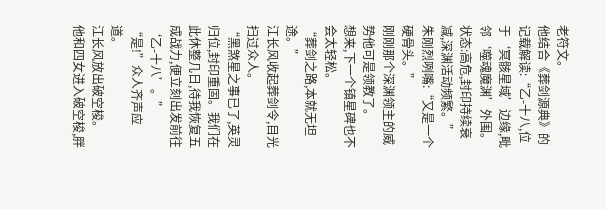老符文。
他结合《葬剑源典》的记载解读:“乙-十八,位于‘冥骸星域’边缘,毗邻‘噬魂魔渊’外围。状态:高危,封印持续衰减,深渊活动频繁。”
朱刚烈咧嘴:“又是一个硬骨头。”
刚刚那个深渊领主的威势他可是领教了。
想来,下一个镇星碑也不会太轻松。
“葬剑之路,本就无坦途。”
江长风收起葬剑令,目光扫过众人。
“黑煞星之事已了,英灵归位,封印重固。我们在此休整几日,待我恢复五成战力,便立刻出发前往‘乙-十八’。”
“是!”众人齐声应道。
江长风放出破空梭。
他和四女进入破空梭,胖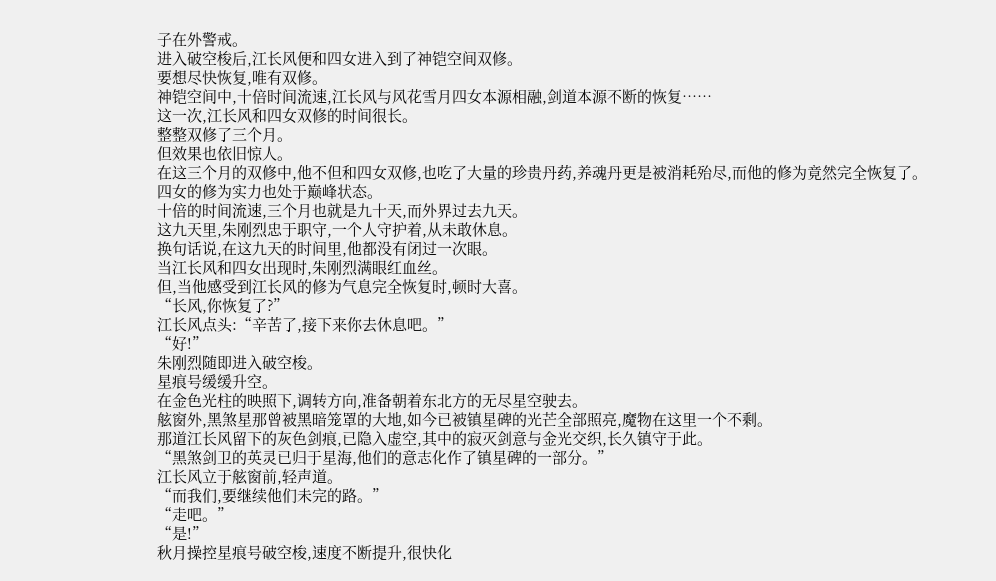子在外警戒。
进入破空梭后,江长风便和四女进入到了神铠空间双修。
要想尽快恢复,唯有双修。
神铠空间中,十倍时间流速,江长风与风花雪月四女本源相融,剑道本源不断的恢复……
这一次,江长风和四女双修的时间很长。
整整双修了三个月。
但效果也依旧惊人。
在这三个月的双修中,他不但和四女双修,也吃了大量的珍贵丹药,养魂丹更是被消耗殆尽,而他的修为竟然完全恢复了。
四女的修为实力也处于巅峰状态。
十倍的时间流速,三个月也就是九十天,而外界过去九天。
这九天里,朱刚烈忠于职守,一个人守护着,从未敢休息。
换句话说,在这九天的时间里,他都没有闭过一次眼。
当江长风和四女出现时,朱刚烈满眼红血丝。
但,当他感受到江长风的修为气息完全恢复时,顿时大喜。
“长风,你恢复了?”
江长风点头:“辛苦了,接下来你去休息吧。”
“好!”
朱刚烈随即进入破空梭。
星痕号缓缓升空。
在金色光柱的映照下,调转方向,准备朝着东北方的无尽星空驶去。
舷窗外,黑煞星那曾被黑暗笼罩的大地,如今已被镇星碑的光芒全部照亮,魔物在这里一个不剩。
那道江长风留下的灰色剑痕,已隐入虚空,其中的寂灭剑意与金光交织,长久镇守于此。
“黑煞剑卫的英灵已归于星海,他们的意志化作了镇星碑的一部分。”
江长风立于舷窗前,轻声道。
“而我们,要继续他们未完的路。”
“走吧。”
“是!”
秋月操控星痕号破空梭,速度不断提升,很快化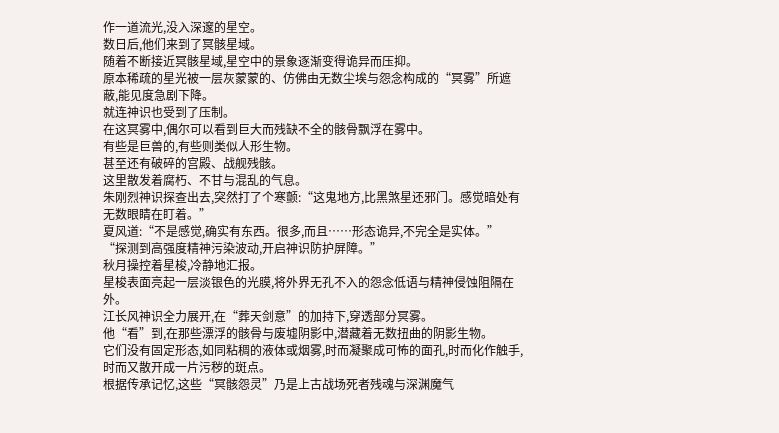作一道流光,没入深邃的星空。
数日后,他们来到了冥骸星域。
随着不断接近冥骸星域,星空中的景象逐渐变得诡异而压抑。
原本稀疏的星光被一层灰蒙蒙的、仿佛由无数尘埃与怨念构成的“冥雾”所遮蔽,能见度急剧下降。
就连神识也受到了压制。
在这冥雾中,偶尔可以看到巨大而残缺不全的骸骨飘浮在雾中。
有些是巨兽的,有些则类似人形生物。
甚至还有破碎的宫殿、战舰残骸。
这里散发着腐朽、不甘与混乱的气息。
朱刚烈神识探查出去,突然打了个寒颤:“这鬼地方,比黑煞星还邪门。感觉暗处有无数眼睛在盯着。”
夏风道:“不是感觉,确实有东西。很多,而且……形态诡异,不完全是实体。”
“探测到高强度精神污染波动,开启神识防护屏障。”
秋月操控着星梭,冷静地汇报。
星梭表面亮起一层淡银色的光膜,将外界无孔不入的怨念低语与精神侵蚀阻隔在外。
江长风神识全力展开,在“葬天剑意”的加持下,穿透部分冥雾。
他“看”到,在那些漂浮的骸骨与废墟阴影中,潜藏着无数扭曲的阴影生物。
它们没有固定形态,如同粘稠的液体或烟雾,时而凝聚成可怖的面孔,时而化作触手,时而又散开成一片污秽的斑点。
根据传承记忆,这些“冥骸怨灵”乃是上古战场死者残魂与深渊魔气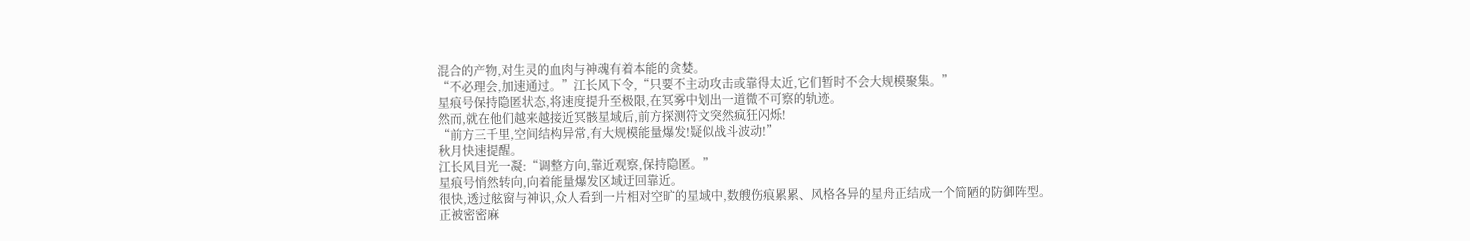混合的产物,对生灵的血肉与神魂有着本能的贪婪。
“不必理会,加速通过。”江长风下令,“只要不主动攻击或靠得太近,它们暂时不会大规模聚集。”
星痕号保持隐匿状态,将速度提升至极限,在冥雾中划出一道微不可察的轨迹。
然而,就在他们越来越接近冥骸星域后,前方探测符文突然疯狂闪烁!
“前方三千里,空间结构异常,有大规模能量爆发!疑似战斗波动!”
秋月快速提醒。
江长风目光一凝:“调整方向,靠近观察,保持隐匿。”
星痕号悄然转向,向着能量爆发区域迂回靠近。
很快,透过舷窗与神识,众人看到一片相对空旷的星域中,数艘伤痕累累、风格各异的星舟正结成一个简陋的防御阵型。
正被密密麻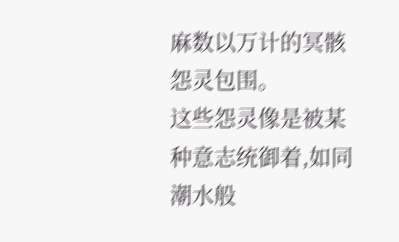麻数以万计的冥骸怨灵包围。
这些怨灵像是被某种意志统御着,如同潮水般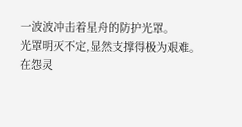一波波冲击着星舟的防护光罩。
光罩明灭不定,显然支撑得极为艰难。
在怨灵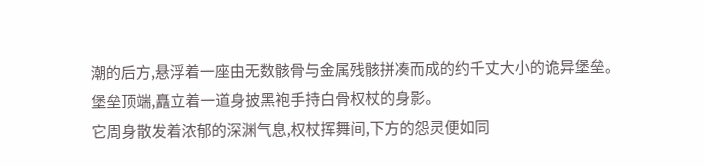潮的后方,悬浮着一座由无数骸骨与金属残骸拼凑而成的约千丈大小的诡异堡垒。
堡垒顶端,矗立着一道身披黑袍手持白骨权杖的身影。
它周身散发着浓郁的深渊气息,权杖挥舞间,下方的怨灵便如同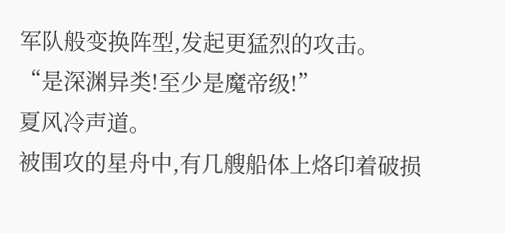军队般变换阵型,发起更猛烈的攻击。
“是深渊异类!至少是魔帝级!”
夏风冷声道。
被围攻的星舟中,有几艘船体上烙印着破损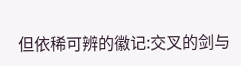但依稀可辨的徽记:交叉的剑与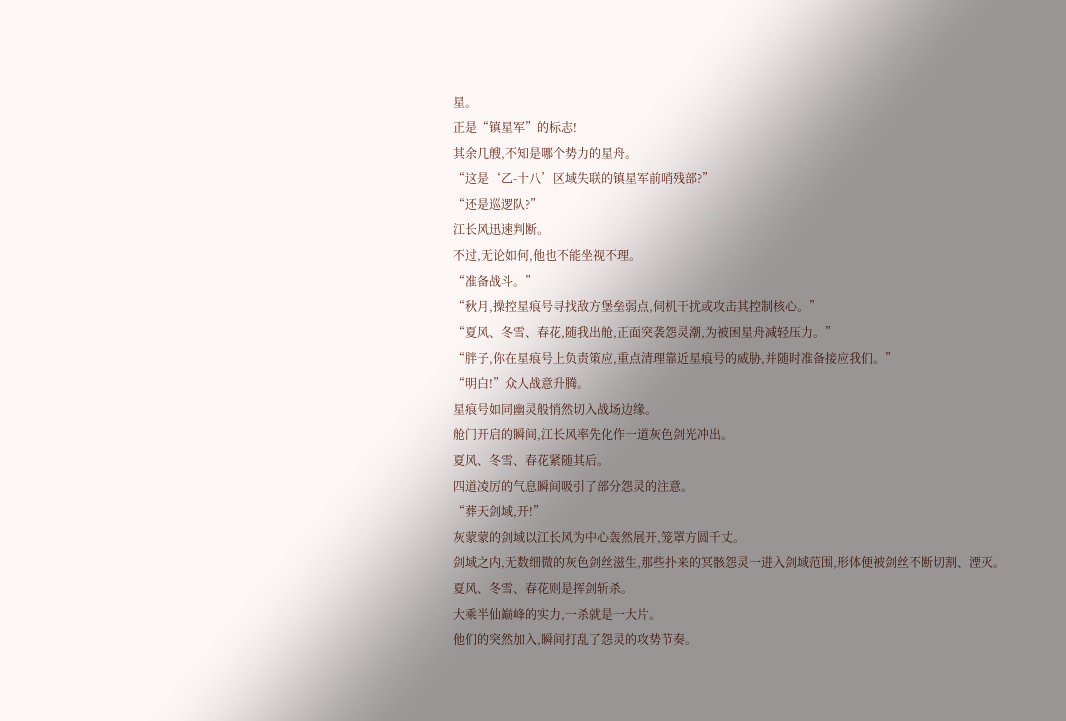星。
正是“镇星军”的标志!
其余几艘,不知是哪个势力的星舟。
“这是‘乙-十八’区域失联的镇星军前哨残部?”
“还是巡逻队?”
江长风迅速判断。
不过,无论如何,他也不能坐视不理。
“准备战斗。”
“秋月,操控星痕号寻找敌方堡垒弱点,伺机干扰或攻击其控制核心。”
“夏风、冬雪、春花,随我出舱,正面突袭怨灵潮,为被困星舟减轻压力。”
“胖子,你在星痕号上负责策应,重点清理靠近星痕号的威胁,并随时准备接应我们。”
“明白!”众人战意升腾。
星痕号如同幽灵般悄然切入战场边缘。
舱门开启的瞬间,江长风率先化作一道灰色剑光冲出。
夏风、冬雪、春花紧随其后。
四道凌厉的气息瞬间吸引了部分怨灵的注意。
“葬天剑域,开!”
灰蒙蒙的剑域以江长风为中心轰然展开,笼罩方圆千丈。
剑域之内,无数细微的灰色剑丝滋生,那些扑来的冥骸怨灵一进入剑域范围,形体便被剑丝不断切割、湮灭。
夏风、冬雪、春花则是挥剑斩杀。
大乘半仙巅峰的实力,一杀就是一大片。
他们的突然加入,瞬间打乱了怨灵的攻势节奏。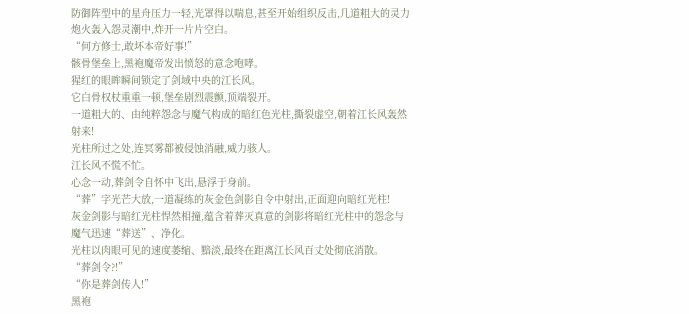防御阵型中的星舟压力一轻,光罩得以喘息,甚至开始组织反击,几道粗大的灵力炮火轰入怨灵潮中,炸开一片片空白。
“何方修士,敢坏本帝好事!”
骸骨堡垒上,黑袍魔帝发出愤怒的意念咆哮。
猩红的眼眸瞬间锁定了剑域中央的江长风。
它白骨权杖重重一顿,堡垒剧烈震颤,顶端裂开。
一道粗大的、由纯粹怨念与魔气构成的暗红色光柱,撕裂虚空,朝着江长风轰然射来!
光柱所过之处,连冥雾都被侵蚀消融,威力骇人。
江长风不慌不忙。
心念一动,葬剑令自怀中飞出,悬浮于身前。
“葬”字光芒大放,一道凝练的灰金色剑影自令中射出,正面迎向暗红光柱!
灰金剑影与暗红光柱悍然相撞,蕴含着葬灭真意的剑影将暗红光柱中的怨念与魔气迅速“葬送”、净化。
光柱以肉眼可见的速度萎缩、黯淡,最终在距离江长风百丈处彻底消散。
“葬剑令?!”
“你是葬剑传人!”
黑袍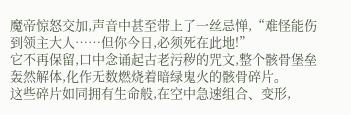魔帝惊怒交加,声音中甚至带上了一丝忌惮,“难怪能伤到领主大人……但你今日,必须死在此地!”
它不再保留,口中念诵起古老污秽的咒文,整个骸骨堡垒轰然解体,化作无数燃烧着暗绿鬼火的骸骨碎片。
这些碎片如同拥有生命般,在空中急速组合、变形,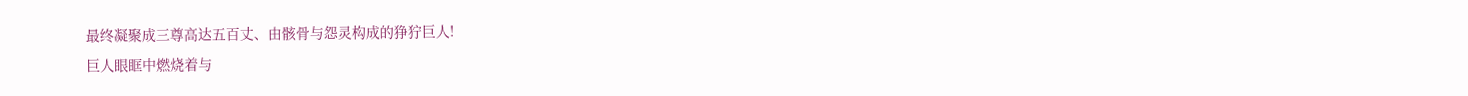最终凝聚成三尊高达五百丈、由骸骨与怨灵构成的狰狞巨人!
巨人眼眶中燃烧着与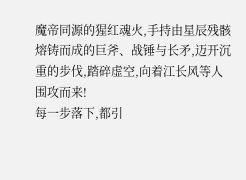魔帝同源的猩红魂火,手持由星辰残骸熔铸而成的巨斧、战锤与长矛,迈开沉重的步伐,踏碎虚空,向着江长风等人围攻而来!
每一步落下,都引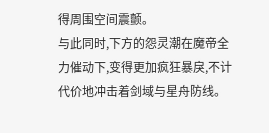得周围空间震颤。
与此同时,下方的怨灵潮在魔帝全力催动下,变得更加疯狂暴戾,不计代价地冲击着剑域与星舟防线。